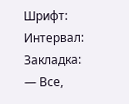Шрифт:
Интервал:
Закладка:
— Все,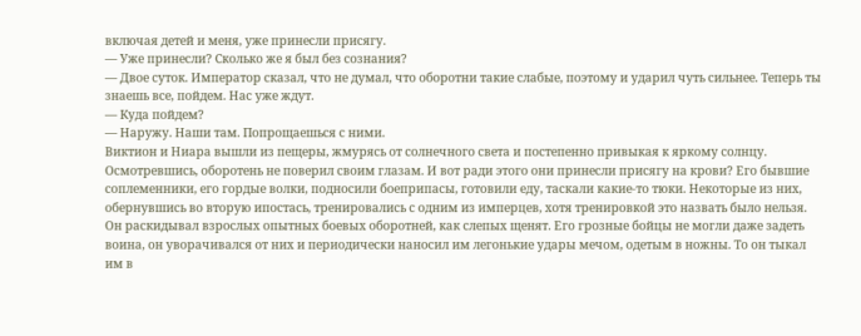включая детей и меня, уже принесли присягу.
— Уже принесли? Сколько же я был без сознания?
— Двое суток. Император сказал, что не думал, что оборотни такие слабые, поэтому и ударил чуть сильнее. Теперь ты знаешь все, пойдем. Нас уже ждут.
— Куда пойдем?
— Наружу. Наши там. Попрощаешься с ними.
Виктион и Ниара вышли из пещеры, жмурясь от солнечного света и постепенно привыкая к яркому солнцу. Осмотревшись, оборотень не поверил своим глазам. И вот ради этого они принесли присягу на крови? Его бывшие соплеменники, его гордые волки, подносили боеприпасы, готовили еду, таскали какие-то тюки. Некоторые из них, обернувшись во вторую ипостась, тренировались с одним из имперцев, хотя тренировкой это назвать было нельзя.
Он раскидывал взрослых опытных боевых оборотней, как слепых щенят. Его грозные бойцы не могли даже задеть воина, он уворачивался от них и периодически наносил им легонькие удары мечом, одетым в ножны. То он тыкал им в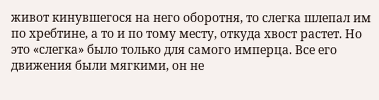живот кинувшегося на него оборотня, то слегка шлепал им по хребтине, а то и по тому месту, откуда хвост растет. Но это «слегка» было только для самого имперца. Все его движения были мягкими, он не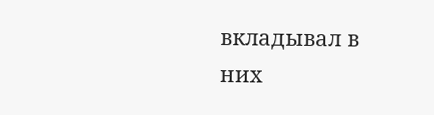вкладывал в них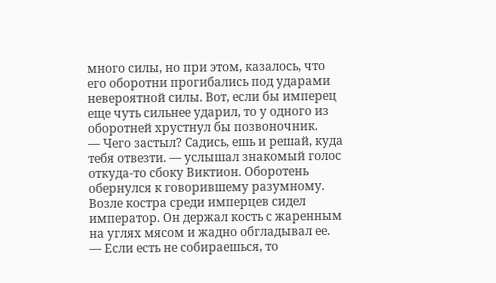много силы, но при этом, казалось, что его оборотни прогибались под ударами невероятной силы. Вот, если бы имперец еще чуть сильнее ударил, то у одного из оборотней хрустнул бы позвоночник.
— Чего застыл? Садись, ешь и решай, куда тебя отвезти. — услышал знакомый голос откуда-то сбоку Виктион. Оборотень обернулся к говорившему разумному. Возле костра среди имперцев сидел император. Он держал кость с жаренным на углях мясом и жадно обгладывал ее.
— Если есть не собираешься, то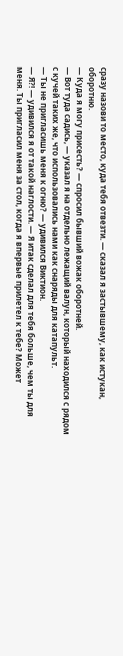сразу назови то место, куда тебя отвезти. — сказал я застывшему, как истукан, оборотню.
— Куда я могу присесть? — спросил бывший вожак оборотней.
— Вот туда садись, — указал я на отдельно лежащий валун, который находился с рядом с кучей таких же, что использовались нами как снаряды для катапульт.
— Ты не пригласишь меня к огню? — удивился Виктион.
— Я?! — удивился я от такой наглости. — Я итак сделал для тебя больше, чем ты для меня. Ты пригласил меня за стол, когда я впервые прилетел к тебе? Может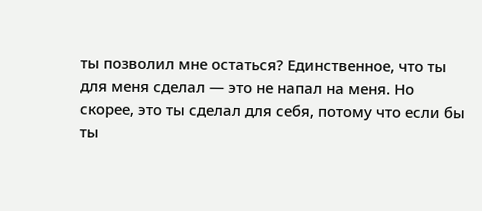ты позволил мне остаться? Единственное, что ты для меня сделал — это не напал на меня. Но скорее, это ты сделал для себя, потому что если бы ты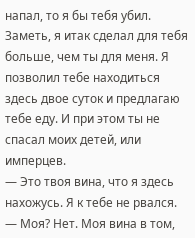напал, то я бы тебя убил. Заметь, я итак сделал для тебя больше, чем ты для меня. Я позволил тебе находиться здесь двое суток и предлагаю тебе еду. И при этом ты не спасал моих детей, или имперцев.
— Это твоя вина, что я здесь нахожусь. Я к тебе не рвался.
— Моя? Нет. Моя вина в том,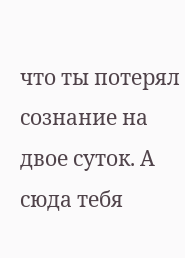что ты потерял сознание на двое суток. А сюда тебя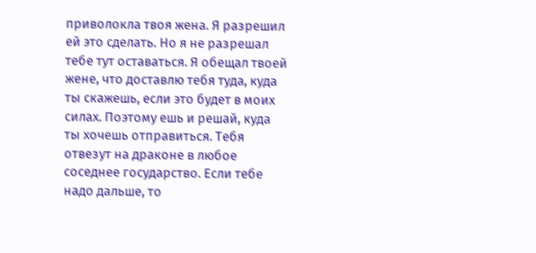приволокла твоя жена. Я разрешил ей это сделать. Но я не разрешал тебе тут оставаться. Я обещал твоей жене, что доставлю тебя туда, куда ты скажешь, если это будет в моих силах. Поэтому ешь и решай, куда ты хочешь отправиться. Тебя отвезут на драконе в любое соседнее государство. Если тебе надо дальше, то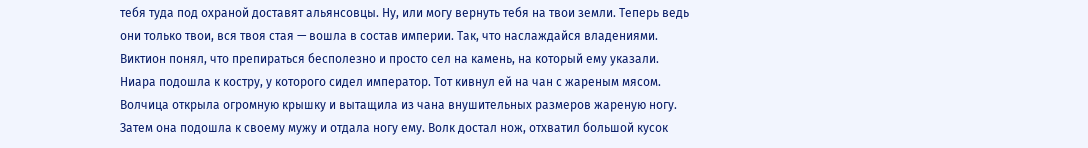тебя туда под охраной доставят альянсовцы. Ну, или могу вернуть тебя на твои земли. Теперь ведь они только твои, вся твоя стая — вошла в состав империи. Так, что наслаждайся владениями.
Виктион понял, что препираться бесполезно и просто сел на камень, на который ему указали. Ниара подошла к костру, у которого сидел император. Тот кивнул ей на чан с жареным мясом. Волчица открыла огромную крышку и вытащила из чана внушительных размеров жареную ногу. Затем она подошла к своему мужу и отдала ногу ему. Волк достал нож, отхватил большой кусок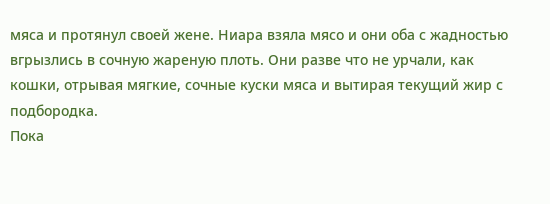мяса и протянул своей жене. Ниара взяла мясо и они оба с жадностью вгрызлись в сочную жареную плоть. Они разве что не урчали, как кошки, отрывая мягкие, сочные куски мяса и вытирая текущий жир с подбородка.
Пока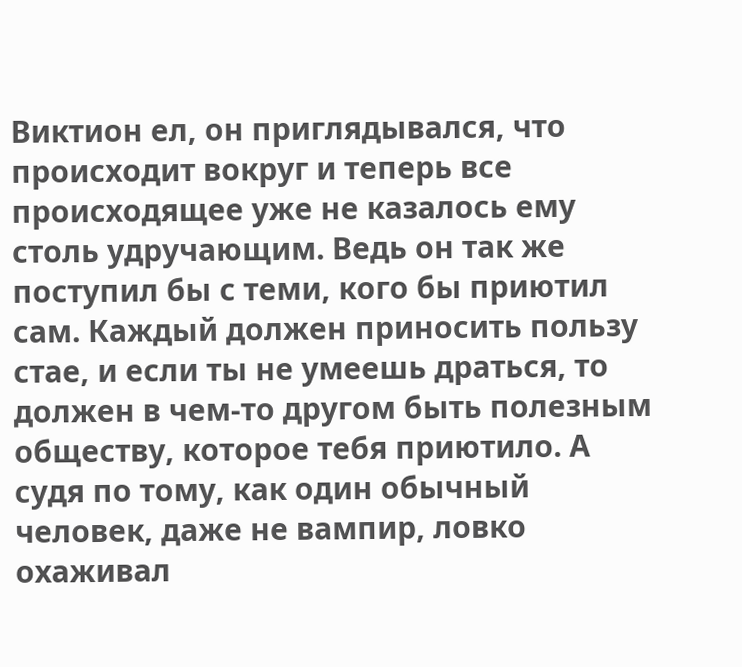Виктион ел, он приглядывался, что происходит вокруг и теперь все происходящее уже не казалось ему столь удручающим. Ведь он так же поступил бы с теми, кого бы приютил сам. Каждый должен приносить пользу стае, и если ты не умеешь драться, то должен в чем-то другом быть полезным обществу, которое тебя приютило. А судя по тому, как один обычный человек, даже не вампир, ловко охаживал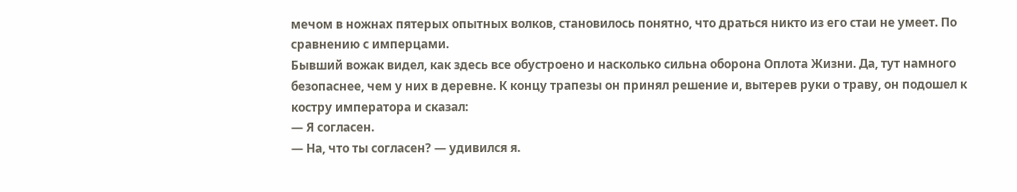мечом в ножнах пятерых опытных волков, становилось понятно, что драться никто из его стаи не умеет. По сравнению с имперцами.
Бывший вожак видел, как здесь все обустроено и насколько сильна оборона Оплота Жизни. Да, тут намного безопаснее, чем у них в деревне. К концу трапезы он принял решение и, вытерев руки о траву, он подошел к костру императора и сказал:
— Я согласен.
— На, что ты согласен? — удивился я.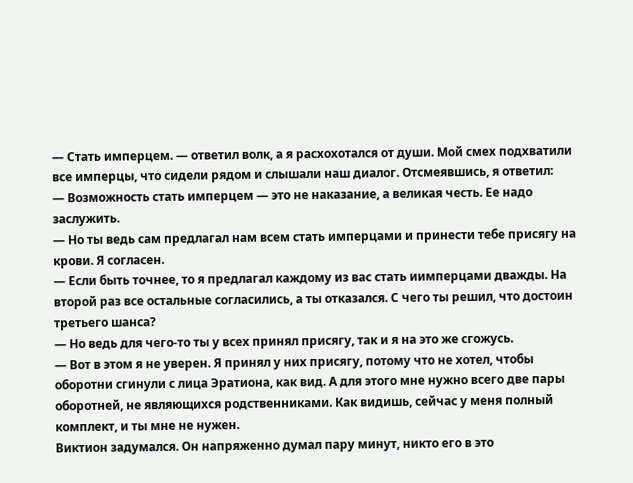— Стать имперцем. — ответил волк, а я расхохотался от души. Мой смех подхватили все имперцы, что сидели рядом и слышали наш диалог. Отсмеявшись, я ответил:
— Возможность стать имперцем — это не наказание, а великая честь. Ее надо заслужить.
— Но ты ведь сам предлагал нам всем стать имперцами и принести тебе присягу на крови. Я согласен.
— Если быть точнее, то я предлагал каждому из вас стать иимперцами дважды. На второй раз все остальные согласились, а ты отказался. С чего ты решил, что достоин третьего шанса?
— Но ведь для чего-то ты у всех принял присягу, так и я на это же сгожусь.
— Вот в этом я не уверен. Я принял у них присягу, потому что не хотел, чтобы оборотни сгинули с лица Эратиона, как вид. А для этого мне нужно всего две пары оборотней, не являющихся родственниками. Как видишь, сейчас у меня полный комплект, и ты мне не нужен.
Виктион задумался. Он напряженно думал пару минут, никто его в это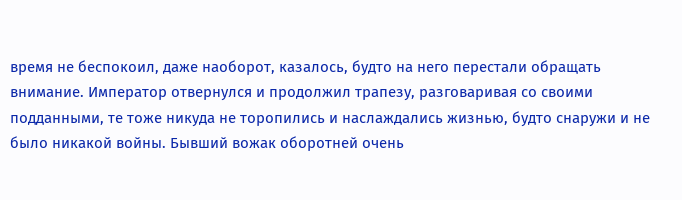время не беспокоил, даже наоборот, казалось, будто на него перестали обращать внимание. Император отвернулся и продолжил трапезу, разговаривая со своими подданными, те тоже никуда не торопились и наслаждались жизнью, будто снаружи и не было никакой войны. Бывший вожак оборотней очень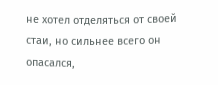не хотел отделяться от своей стаи, но сильнее всего он опасался,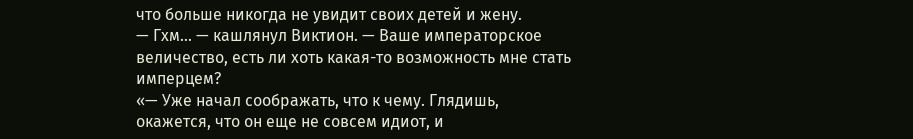что больше никогда не увидит своих детей и жену.
— Гхм… — кашлянул Виктион. — Ваше императорское величество, есть ли хоть какая-то возможность мне стать имперцем?
«— Уже начал соображать, что к чему. Глядишь, окажется, что он еще не совсем идиот, и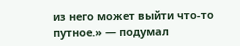из него может выйти что-то путное.» — подумал